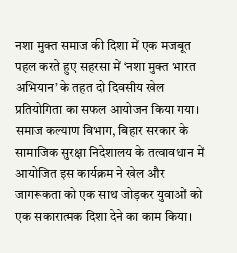नशा मुक्त समाज की दिशा में एक मजबूत पहल करते हुए सहरसा में ‘नशा मुक्त भारत अभियान’ के तहत दो दिवसीय खेल प्रतियोगिता का सफल आयोजन किया गया। समाज कल्याण विभाग, बिहार सरकार के सामाजिक सुरक्षा निदेशालय के तत्वावधान में आयोजित इस कार्यक्रम ने खेल और जागरूकता को एक साथ जोड़कर युवाओं को एक सकारात्मक दिशा देने का काम किया।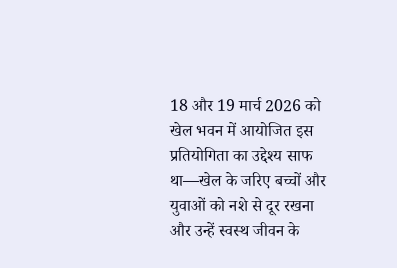18 और 19 मार्च 2026 को खेल भवन में आयोजित इस प्रतियोगिता का उद्देश्य साफ था—खेल के जरिए बच्चों और युवाओं को नशे से दूर रखना और उन्हें स्वस्थ जीवन के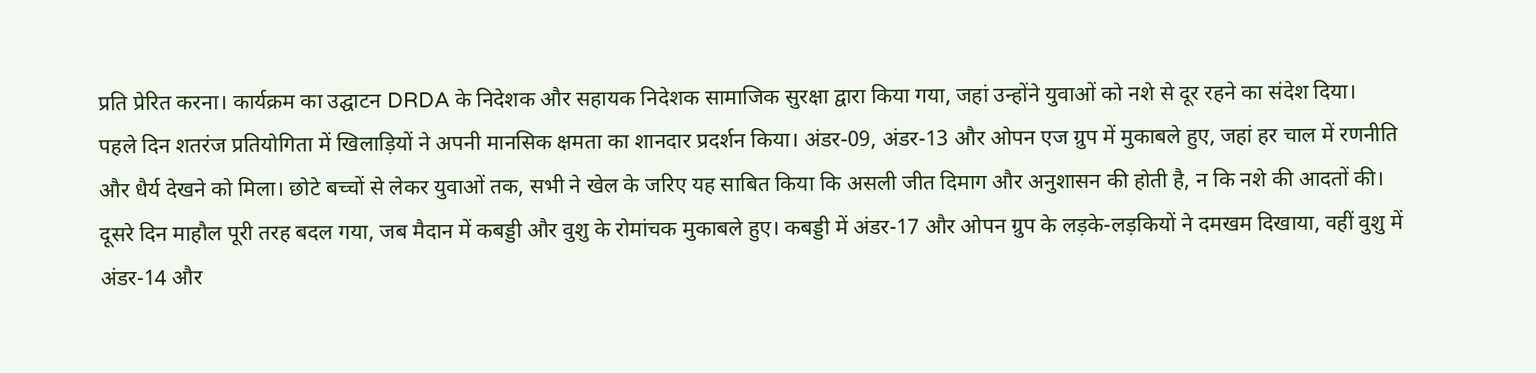प्रति प्रेरित करना। कार्यक्रम का उद्घाटन DRDA के निदेशक और सहायक निदेशक सामाजिक सुरक्षा द्वारा किया गया, जहां उन्होंने युवाओं को नशे से दूर रहने का संदेश दिया।
पहले दिन शतरंज प्रतियोगिता में खिलाड़ियों ने अपनी मानसिक क्षमता का शानदार प्रदर्शन किया। अंडर-09, अंडर-13 और ओपन एज ग्रुप में मुकाबले हुए, जहां हर चाल में रणनीति और धैर्य देखने को मिला। छोटे बच्चों से लेकर युवाओं तक, सभी ने खेल के जरिए यह साबित किया कि असली जीत दिमाग और अनुशासन की होती है, न कि नशे की आदतों की।
दूसरे दिन माहौल पूरी तरह बदल गया, जब मैदान में कबड्डी और वुशु के रोमांचक मुकाबले हुए। कबड्डी में अंडर-17 और ओपन ग्रुप के लड़के-लड़कियों ने दमखम दिखाया, वहीं वुशु में अंडर-14 और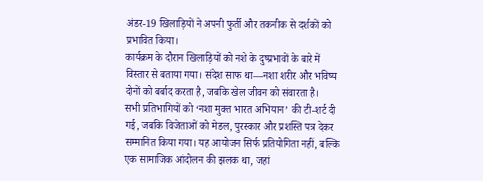अंडर-19 खिलाड़ियों ने अपनी फुर्ती और तकनीक से दर्शकों को प्रभावित किया।
कार्यक्रम के दौरान खिलाड़ियों को नशे के दुष्प्रभावों के बारे में विस्तार से बताया गया। संदेश साफ था—नशा शरीर और भविष्य दोनों को बर्बाद करता है, जबकि खेल जीवन को संवारता है।
सभी प्रतिभागियों को ‘नशा मुक्त भारत अभियान’ की टी-शर्ट दी गई, जबकि विजेताओं को मेडल, पुरस्कार और प्रशस्ति पत्र देकर सम्मानित किया गया। यह आयोजन सिर्फ प्रतियोगिता नहीं, बल्कि एक सामाजिक आंदोलन की झलक था, जहां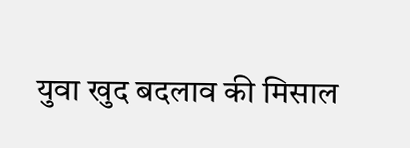युवा खुद बदलाव की मिसाल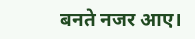बनते नजर आए।